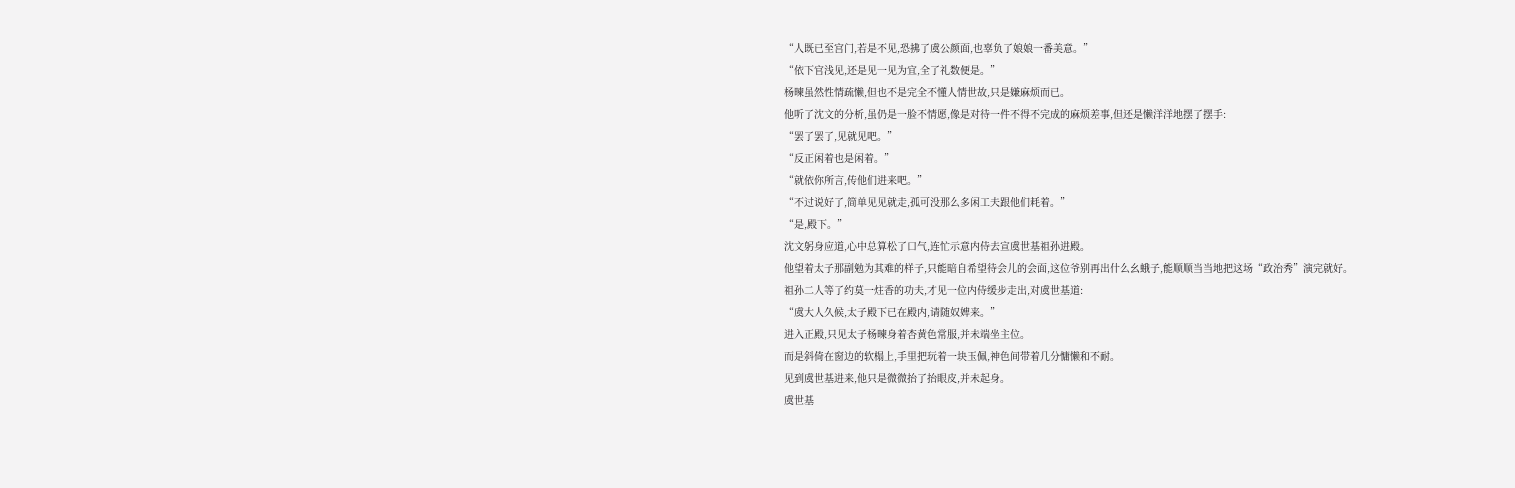“人既已至宫门,若是不见,恐拂了虞公颜面,也辜负了娘娘一番美意。”
“依下官浅见,还是见一见为宜,全了礼数便是。”
杨暕虽然性情疏懒,但也不是完全不懂人情世故,只是嫌麻烦而已。
他听了沈文的分析,虽仍是一脸不情愿,像是对待一件不得不完成的麻烦差事,但还是懒洋洋地摆了摆手:
“罢了罢了,见就见吧。”
“反正闲着也是闲着。”
“就依你所言,传他们进来吧。”
“不过说好了,简单见见就走,孤可没那么多闲工夫跟他们耗着。”
“是,殿下。”
沈文躬身应道,心中总算松了口气,连忙示意内侍去宣虞世基祖孙进殿。
他望着太子那副勉为其难的样子,只能暗自希望待会儿的会面,这位爷别再出什么幺蛾子,能顺顺当当地把这场“政治秀”演完就好。
祖孙二人等了约莫一炷香的功夫,才见一位内侍缓步走出,对虞世基道:
“虞大人久候,太子殿下已在殿内,请随奴婢来。”
进入正殿,只见太子杨暕身着杏黄色常服,并未端坐主位。
而是斜倚在窗边的软榻上,手里把玩着一块玉佩,神色间带着几分慵懒和不耐。
见到虞世基进来,他只是微微抬了抬眼皮,并未起身。
虞世基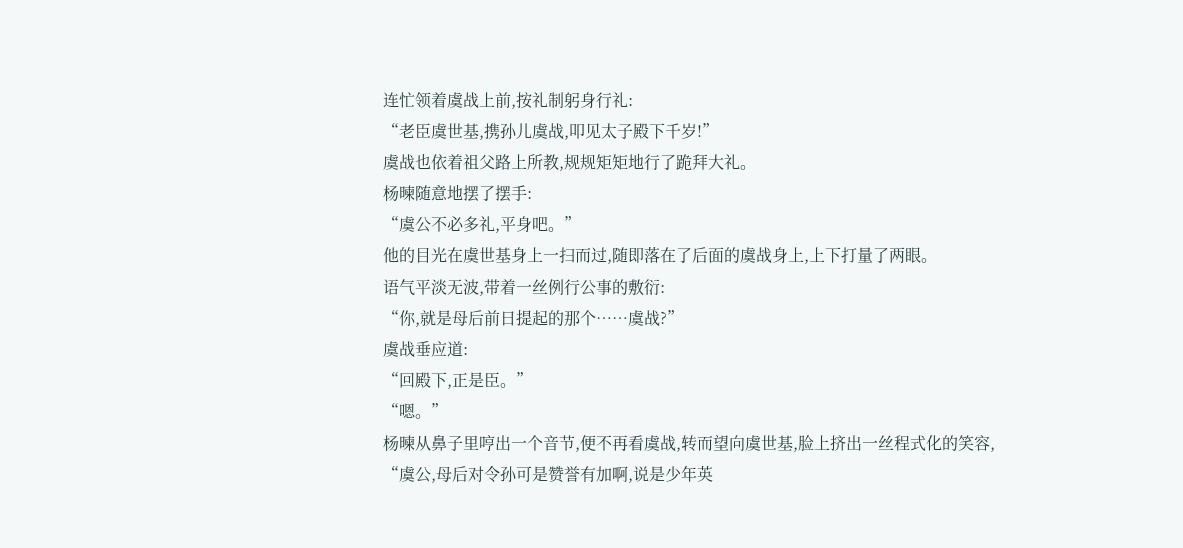连忙领着虞战上前,按礼制躬身行礼:
“老臣虞世基,携孙儿虞战,叩见太子殿下千岁!”
虞战也依着祖父路上所教,规规矩矩地行了跪拜大礼。
杨暕随意地摆了摆手:
“虞公不必多礼,平身吧。”
他的目光在虞世基身上一扫而过,随即落在了后面的虞战身上,上下打量了两眼。
语气平淡无波,带着一丝例行公事的敷衍:
“你,就是母后前日提起的那个……虞战?”
虞战垂应道:
“回殿下,正是臣。”
“嗯。”
杨暕从鼻子里哼出一个音节,便不再看虞战,转而望向虞世基,脸上挤出一丝程式化的笑容,
“虞公,母后对令孙可是赞誉有加啊,说是少年英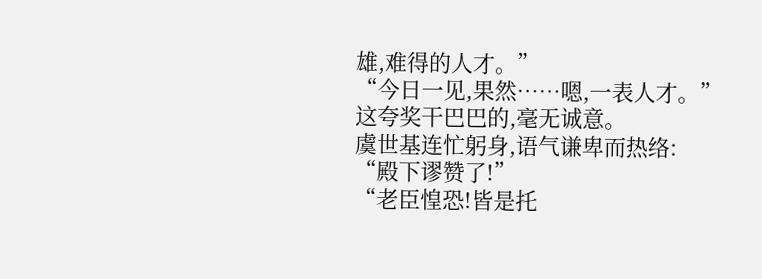雄,难得的人才。”
“今日一见,果然……嗯,一表人才。”
这夸奖干巴巴的,毫无诚意。
虞世基连忙躬身,语气谦卑而热络:
“殿下谬赞了!”
“老臣惶恐!皆是托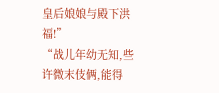皇后娘娘与殿下洪福!”
“战儿年幼无知,些许微末伎俩,能得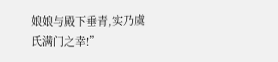娘娘与殿下垂青,实乃虞氏满门之幸!”